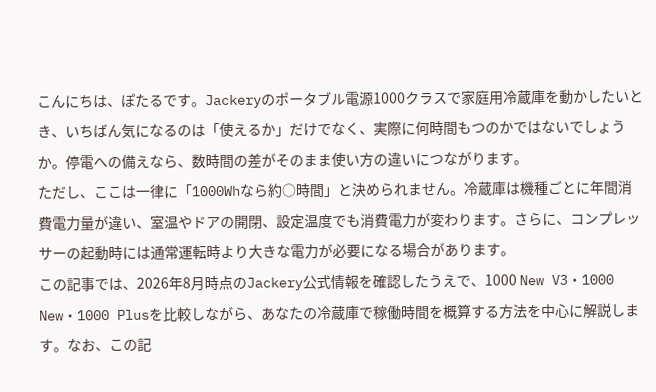こんにちは、ぽたるです。Jackeryのポータブル電源1000クラスで家庭用冷蔵庫を動かしたいとき、いちばん気になるのは「使えるか」だけでなく、実際に何時間もつのかではないでしょうか。停電への備えなら、数時間の差がそのまま使い方の違いにつながります。
ただし、ここは一律に「1000Whなら約○時間」と決められません。冷蔵庫は機種ごとに年間消費電力量が違い、室温やドアの開閉、設定温度でも消費電力が変わります。さらに、コンプレッサーの起動時には通常運転時より大きな電力が必要になる場合があります。
この記事では、2026年8月時点のJackery公式情報を確認したうえで、1000 New V3・1000 New・1000 Plusを比較しながら、あなたの冷蔵庫で稼働時間を概算する方法を中心に解説します。なお、この記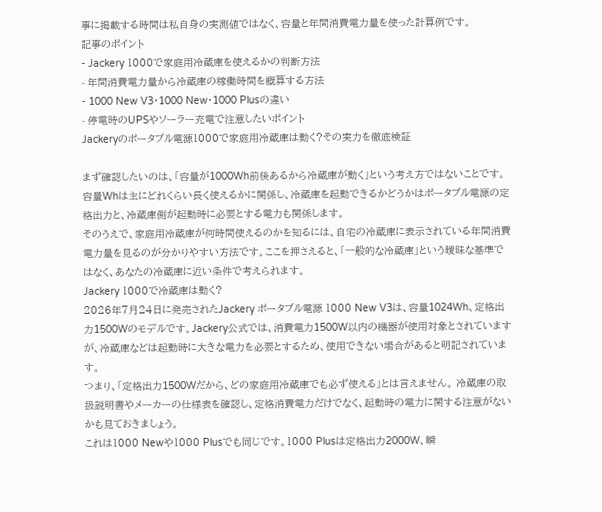事に掲載する時間は私自身の実測値ではなく、容量と年間消費電力量を使った計算例です。
記事のポイント
- Jackery 1000で家庭用冷蔵庫を使えるかの判断方法
- 年間消費電力量から冷蔵庫の稼働時間を概算する方法
- 1000 New V3・1000 New・1000 Plusの違い
- 停電時のUPSやソーラー充電で注意したいポイント
Jackeryのポータブル電源1000で家庭用冷蔵庫は動く?その実力を徹底検証

まず確認したいのは、「容量が1000Wh前後あるから冷蔵庫が動く」という考え方ではないことです。容量Whは主にどれくらい長く使えるかに関係し、冷蔵庫を起動できるかどうかはポータブル電源の定格出力と、冷蔵庫側が起動時に必要とする電力も関係します。
そのうえで、家庭用冷蔵庫が何時間使えるのかを知るには、自宅の冷蔵庫に表示されている年間消費電力量を見るのが分かりやすい方法です。ここを押さえると、「一般的な冷蔵庫」という曖昧な基準ではなく、あなたの冷蔵庫に近い条件で考えられます。
Jackery 1000で冷蔵庫は動く?
2026年7月24日に発売されたJackery ポータブル電源 1000 New V3は、容量1024Wh、定格出力1500Wのモデルです。Jackery公式では、消費電力1500W以内の機器が使用対象とされていますが、冷蔵庫などは起動時に大きな電力を必要とするため、使用できない場合があると明記されています。
つまり、「定格出力1500Wだから、どの家庭用冷蔵庫でも必ず使える」とは言えません。 冷蔵庫の取扱説明書やメーカーの仕様表を確認し、定格消費電力だけでなく、起動時の電力に関する注意がないかも見ておきましょう。
これは1000 Newや1000 Plusでも同じです。1000 Plusは定格出力2000W、瞬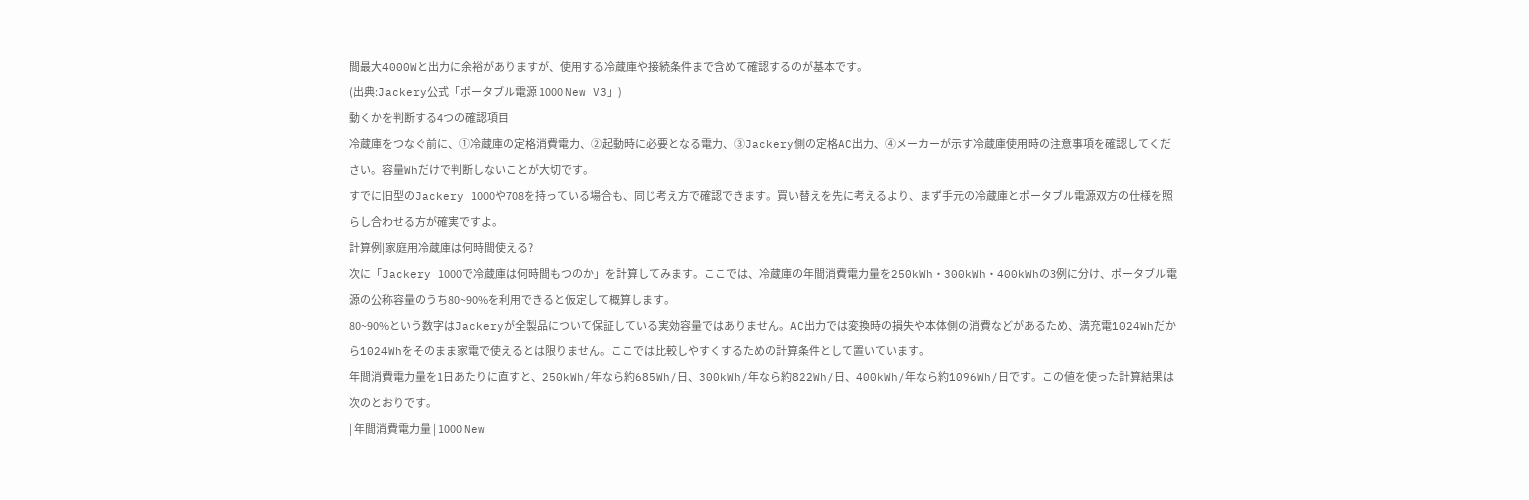間最大4000Wと出力に余裕がありますが、使用する冷蔵庫や接続条件まで含めて確認するのが基本です。
(出典:Jackery公式「ポータブル電源 1000 New V3」)
動くかを判断する4つの確認項目
冷蔵庫をつなぐ前に、①冷蔵庫の定格消費電力、②起動時に必要となる電力、③Jackery側の定格AC出力、④メーカーが示す冷蔵庫使用時の注意事項を確認してください。容量Whだけで判断しないことが大切です。
すでに旧型のJackery 1000や708を持っている場合も、同じ考え方で確認できます。買い替えを先に考えるより、まず手元の冷蔵庫とポータブル電源双方の仕様を照らし合わせる方が確実ですよ。
計算例|家庭用冷蔵庫は何時間使える?
次に「Jackery 1000で冷蔵庫は何時間もつのか」を計算してみます。ここでは、冷蔵庫の年間消費電力量を250kWh・300kWh・400kWhの3例に分け、ポータブル電源の公称容量のうち80~90%を利用できると仮定して概算します。
80~90%という数字はJackeryが全製品について保証している実効容量ではありません。AC出力では変換時の損失や本体側の消費などがあるため、満充電1024Whだから1024Whをそのまま家電で使えるとは限りません。ここでは比較しやすくするための計算条件として置いています。
年間消費電力量を1日あたりに直すと、250kWh/年なら約685Wh/日、300kWh/年なら約822Wh/日、400kWh/年なら約1096Wh/日です。この値を使った計算結果は次のとおりです。
| 年間消費電力量 | 1000 New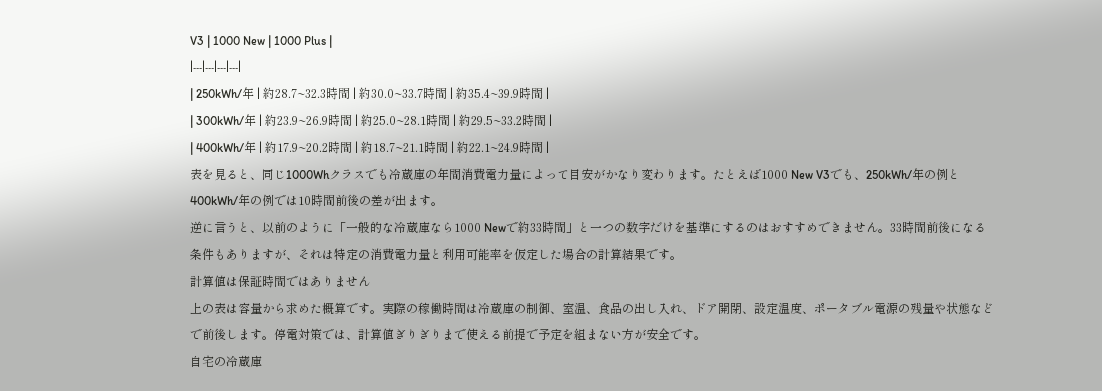V3 | 1000 New | 1000 Plus |
|---|---|---|---|
| 250kWh/年 | 約28.7~32.3時間 | 約30.0~33.7時間 | 約35.4~39.9時間 |
| 300kWh/年 | 約23.9~26.9時間 | 約25.0~28.1時間 | 約29.5~33.2時間 |
| 400kWh/年 | 約17.9~20.2時間 | 約18.7~21.1時間 | 約22.1~24.9時間 |
表を見ると、同じ1000Whクラスでも冷蔵庫の年間消費電力量によって目安がかなり変わります。たとえば1000 New V3でも、250kWh/年の例と400kWh/年の例では10時間前後の差が出ます。
逆に言うと、以前のように「一般的な冷蔵庫なら1000 Newで約33時間」と一つの数字だけを基準にするのはおすすめできません。33時間前後になる条件もありますが、それは特定の消費電力量と利用可能率を仮定した場合の計算結果です。
計算値は保証時間ではありません
上の表は容量から求めた概算です。実際の稼働時間は冷蔵庫の制御、室温、食品の出し入れ、ドア開閉、設定温度、ポータブル電源の残量や状態などで前後します。停電対策では、計算値ぎりぎりまで使える前提で予定を組まない方が安全です。
自宅の冷蔵庫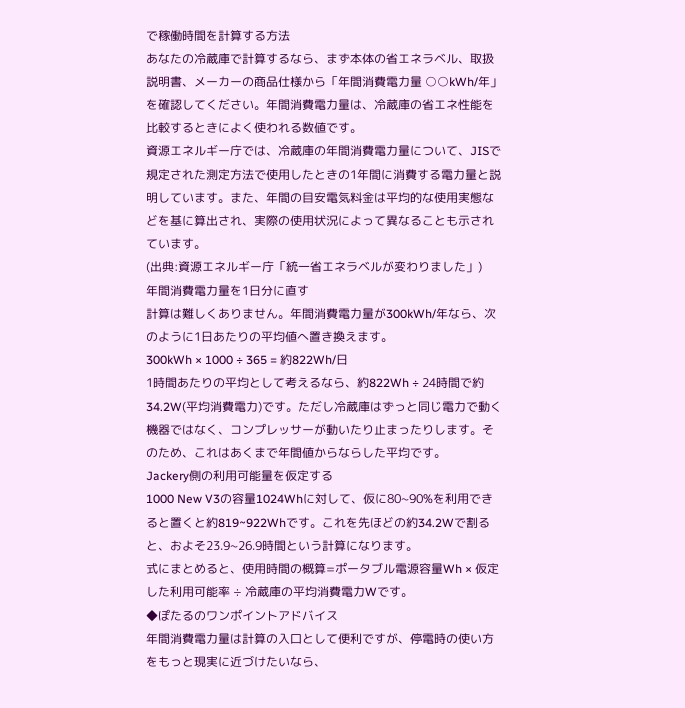で稼働時間を計算する方法
あなたの冷蔵庫で計算するなら、まず本体の省エネラベル、取扱説明書、メーカーの商品仕様から「年間消費電力量 ○○kWh/年」を確認してください。年間消費電力量は、冷蔵庫の省エネ性能を比較するときによく使われる数値です。
資源エネルギー庁では、冷蔵庫の年間消費電力量について、JISで規定された測定方法で使用したときの1年間に消費する電力量と説明しています。また、年間の目安電気料金は平均的な使用実態などを基に算出され、実際の使用状況によって異なることも示されています。
(出典:資源エネルギー庁「統一省エネラベルが変わりました」)
年間消費電力量を1日分に直す
計算は難しくありません。年間消費電力量が300kWh/年なら、次のように1日あたりの平均値へ置き換えます。
300kWh × 1000 ÷ 365 = 約822Wh/日
1時間あたりの平均として考えるなら、約822Wh ÷ 24時間で約34.2W(平均消費電力)です。ただし冷蔵庫はずっと同じ電力で動く機器ではなく、コンプレッサーが動いたり止まったりします。そのため、これはあくまで年間値からならした平均です。
Jackery側の利用可能量を仮定する
1000 New V3の容量1024Whに対して、仮に80~90%を利用できると置くと約819~922Whです。これを先ほどの約34.2Wで割ると、およそ23.9~26.9時間という計算になります。
式にまとめると、使用時間の概算=ポータブル電源容量Wh × 仮定した利用可能率 ÷ 冷蔵庫の平均消費電力Wです。
◆ぽたるのワンポイントアドバイス
年間消費電力量は計算の入口として便利ですが、停電時の使い方をもっと現実に近づけたいなら、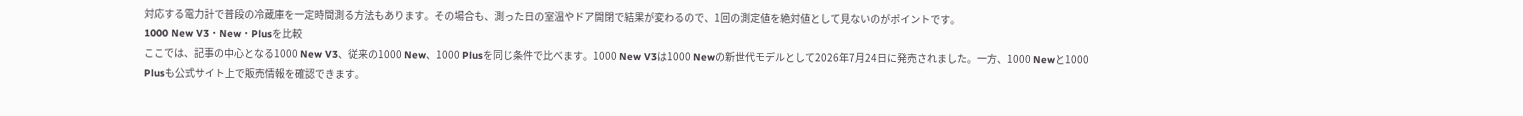対応する電力計で普段の冷蔵庫を一定時間測る方法もあります。その場合も、測った日の室温やドア開閉で結果が変わるので、1回の測定値を絶対値として見ないのがポイントです。
1000 New V3・New・Plusを比較
ここでは、記事の中心となる1000 New V3、従来の1000 New、1000 Plusを同じ条件で比べます。1000 New V3は1000 Newの新世代モデルとして2026年7月24日に発売されました。一方、1000 Newと1000 Plusも公式サイト上で販売情報を確認できます。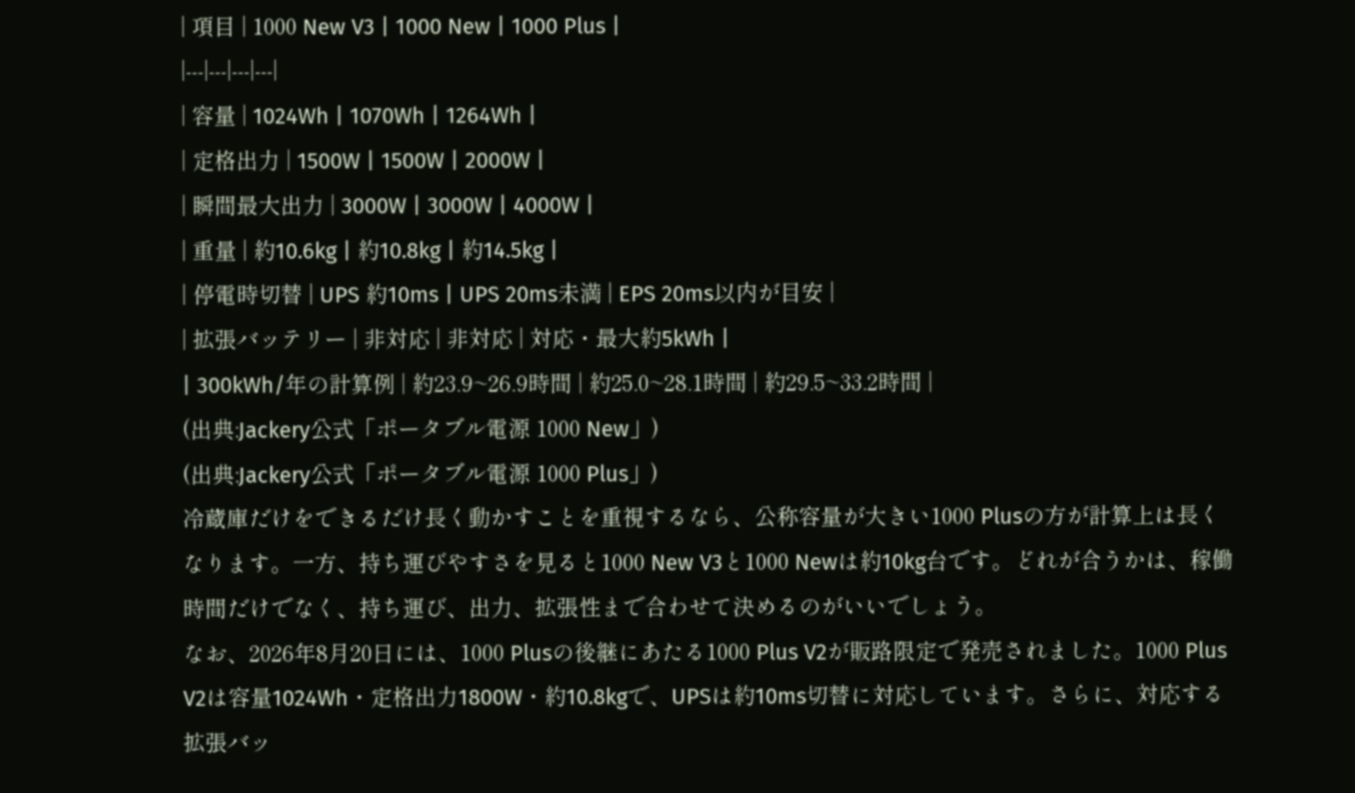| 項目 | 1000 New V3 | 1000 New | 1000 Plus |
|---|---|---|---|
| 容量 | 1024Wh | 1070Wh | 1264Wh |
| 定格出力 | 1500W | 1500W | 2000W |
| 瞬間最大出力 | 3000W | 3000W | 4000W |
| 重量 | 約10.6kg | 約10.8kg | 約14.5kg |
| 停電時切替 | UPS 約10ms | UPS 20ms未満 | EPS 20ms以内が目安 |
| 拡張バッテリー | 非対応 | 非対応 | 対応・最大約5kWh |
| 300kWh/年の計算例 | 約23.9~26.9時間 | 約25.0~28.1時間 | 約29.5~33.2時間 |
(出典:Jackery公式「ポータブル電源 1000 New」)
(出典:Jackery公式「ポータブル電源 1000 Plus」)
冷蔵庫だけをできるだけ長く動かすことを重視するなら、公称容量が大きい1000 Plusの方が計算上は長くなります。一方、持ち運びやすさを見ると1000 New V3と1000 Newは約10kg台です。どれが合うかは、稼働時間だけでなく、持ち運び、出力、拡張性まで合わせて決めるのがいいでしょう。
なお、2026年8月20日には、1000 Plusの後継にあたる1000 Plus V2が販路限定で発売されました。1000 Plus V2は容量1024Wh・定格出力1800W・約10.8kgで、UPSは約10ms切替に対応しています。さらに、対応する拡張バッ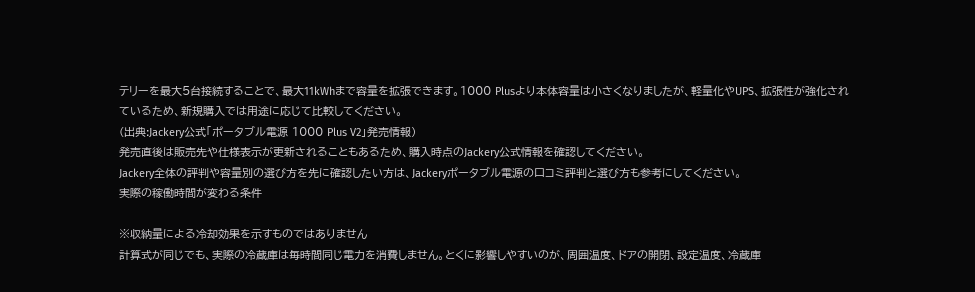テリーを最大5台接続することで、最大11kWhまで容量を拡張できます。1000 Plusより本体容量は小さくなりましたが、軽量化やUPS、拡張性が強化されているため、新規購入では用途に応じて比較してください。
(出典:Jackery公式「ポータブル電源 1000 Plus V2」発売情報)
発売直後は販売先や仕様表示が更新されることもあるため、購入時点のJackery公式情報を確認してください。
Jackery全体の評判や容量別の選び方を先に確認したい方は、Jackeryポータブル電源の口コミ評判と選び方も参考にしてください。
実際の稼働時間が変わる条件

※収納量による冷却効果を示すものではありません
計算式が同じでも、実際の冷蔵庫は毎時間同じ電力を消費しません。とくに影響しやすいのが、周囲温度、ドアの開閉、設定温度、冷蔵庫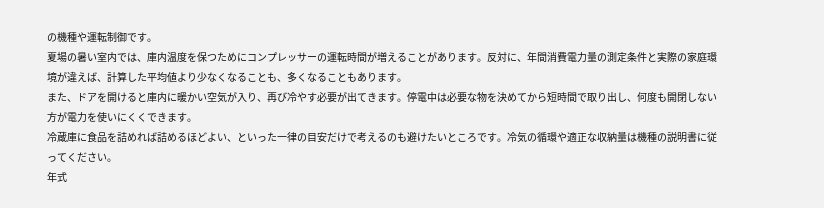の機種や運転制御です。
夏場の暑い室内では、庫内温度を保つためにコンプレッサーの運転時間が増えることがあります。反対に、年間消費電力量の測定条件と実際の家庭環境が違えば、計算した平均値より少なくなることも、多くなることもあります。
また、ドアを開けると庫内に暖かい空気が入り、再び冷やす必要が出てきます。停電中は必要な物を決めてから短時間で取り出し、何度も開閉しない方が電力を使いにくくできます。
冷蔵庫に食品を詰めれば詰めるほどよい、といった一律の目安だけで考えるのも避けたいところです。冷気の循環や適正な収納量は機種の説明書に従ってください。
年式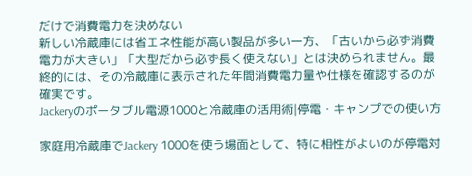だけで消費電力を決めない
新しい冷蔵庫には省エネ性能が高い製品が多い一方、「古いから必ず消費電力が大きい」「大型だから必ず長く使えない」とは決められません。最終的には、その冷蔵庫に表示された年間消費電力量や仕様を確認するのが確実です。
Jackeryのポータブル電源1000と冷蔵庫の活用術|停電・キャンプでの使い方

家庭用冷蔵庫でJackery 1000を使う場面として、特に相性がよいのが停電対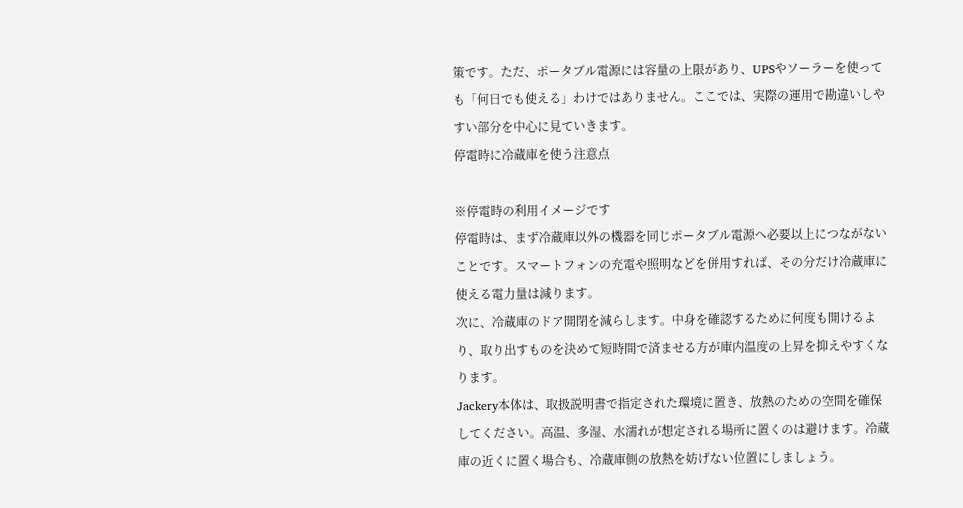策です。ただ、ポータブル電源には容量の上限があり、UPSやソーラーを使っても「何日でも使える」わけではありません。ここでは、実際の運用で勘違いしやすい部分を中心に見ていきます。
停電時に冷蔵庫を使う注意点

※停電時の利用イメージです
停電時は、まず冷蔵庫以外の機器を同じポータブル電源へ必要以上につながないことです。スマートフォンの充電や照明などを併用すれば、その分だけ冷蔵庫に使える電力量は減ります。
次に、冷蔵庫のドア開閉を減らします。中身を確認するために何度も開けるより、取り出すものを決めて短時間で済ませる方が庫内温度の上昇を抑えやすくなります。
Jackery本体は、取扱説明書で指定された環境に置き、放熱のための空間を確保してください。高温、多湿、水濡れが想定される場所に置くのは避けます。冷蔵庫の近くに置く場合も、冷蔵庫側の放熱を妨げない位置にしましょう。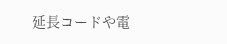延長コードや電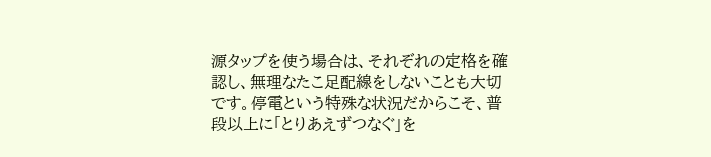源タップを使う場合は、それぞれの定格を確認し、無理なたこ足配線をしないことも大切です。停電という特殊な状況だからこそ、普段以上に「とりあえずつなぐ」を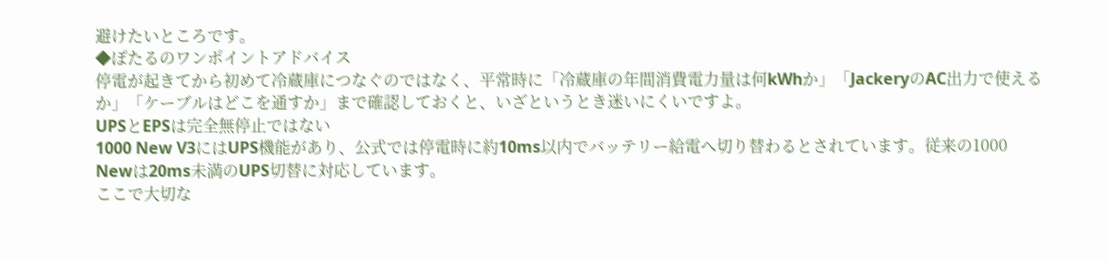避けたいところです。
◆ぽたるのワンポイントアドバイス
停電が起きてから初めて冷蔵庫につなぐのではなく、平常時に「冷蔵庫の年間消費電力量は何kWhか」「JackeryのAC出力で使えるか」「ケーブルはどこを通すか」まで確認しておくと、いざというとき迷いにくいですよ。
UPSとEPSは完全無停止ではない
1000 New V3にはUPS機能があり、公式では停電時に約10ms以内でバッテリー給電へ切り替わるとされています。従来の1000 Newは20ms未満のUPS切替に対応しています。
ここで大切な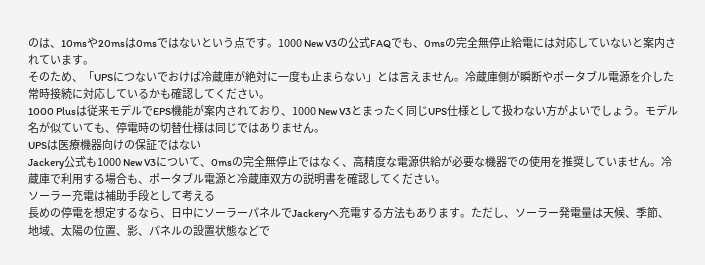のは、10msや20msは0msではないという点です。1000 New V3の公式FAQでも、0msの完全無停止給電には対応していないと案内されています。
そのため、「UPSにつないでおけば冷蔵庫が絶対に一度も止まらない」とは言えません。冷蔵庫側が瞬断やポータブル電源を介した常時接続に対応しているかも確認してください。
1000 Plusは従来モデルでEPS機能が案内されており、1000 New V3とまったく同じUPS仕様として扱わない方がよいでしょう。モデル名が似ていても、停電時の切替仕様は同じではありません。
UPSは医療機器向けの保証ではない
Jackery公式も1000 New V3について、0msの完全無停止ではなく、高精度な電源供給が必要な機器での使用を推奨していません。冷蔵庫で利用する場合も、ポータブル電源と冷蔵庫双方の説明書を確認してください。
ソーラー充電は補助手段として考える
長めの停電を想定するなら、日中にソーラーパネルでJackeryへ充電する方法もあります。ただし、ソーラー発電量は天候、季節、地域、太陽の位置、影、パネルの設置状態などで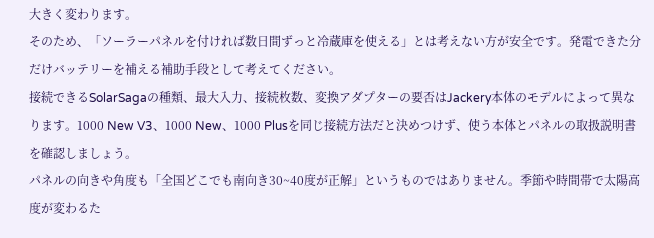大きく変わります。
そのため、「ソーラーパネルを付ければ数日間ずっと冷蔵庫を使える」とは考えない方が安全です。発電できた分だけバッテリーを補える補助手段として考えてください。
接続できるSolarSagaの種類、最大入力、接続枚数、変換アダプターの要否はJackery本体のモデルによって異なります。1000 New V3、1000 New、1000 Plusを同じ接続方法だと決めつけず、使う本体とパネルの取扱説明書を確認しましょう。
パネルの向きや角度も「全国どこでも南向き30~40度が正解」というものではありません。季節や時間帯で太陽高度が変わるた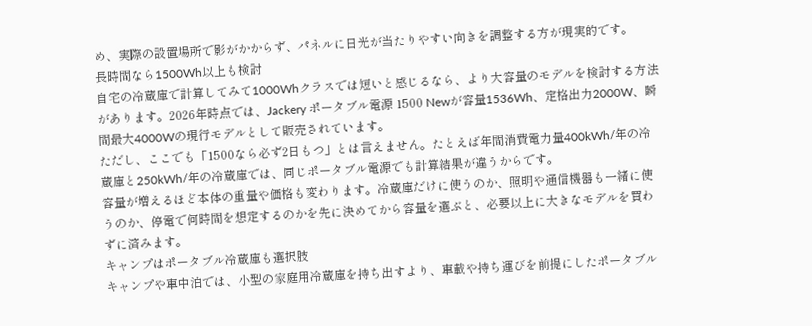め、実際の設置場所で影がかからず、パネルに日光が当たりやすい向きを調整する方が現実的です。
長時間なら1500Wh以上も検討
自宅の冷蔵庫で計算してみて1000Whクラスでは短いと感じるなら、より大容量のモデルを検討する方法があります。2026年時点では、Jackery ポータブル電源 1500 Newが容量1536Wh、定格出力2000W、瞬間最大4000Wの現行モデルとして販売されています。
ただし、ここでも「1500なら必ず2日もつ」とは言えません。たとえば年間消費電力量400kWh/年の冷蔵庫と250kWh/年の冷蔵庫では、同じポータブル電源でも計算結果が違うからです。
容量が増えるほど本体の重量や価格も変わります。冷蔵庫だけに使うのか、照明や通信機器も一緒に使うのか、停電で何時間を想定するのかを先に決めてから容量を選ぶと、必要以上に大きなモデルを買わずに済みます。
キャンプはポータブル冷蔵庫も選択肢
キャンプや車中泊では、小型の家庭用冷蔵庫を持ち出すより、車載や持ち運びを前提にしたポータブル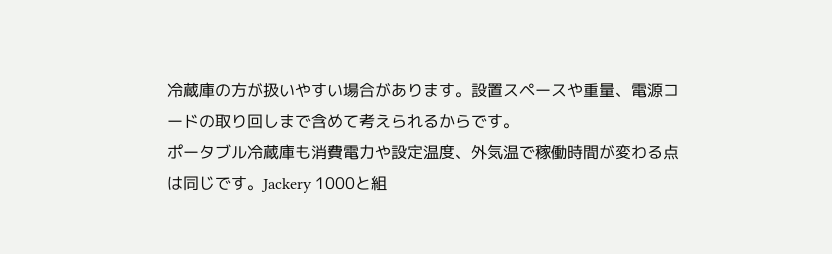冷蔵庫の方が扱いやすい場合があります。設置スペースや重量、電源コードの取り回しまで含めて考えられるからです。
ポータブル冷蔵庫も消費電力や設定温度、外気温で稼働時間が変わる点は同じです。Jackery 1000と組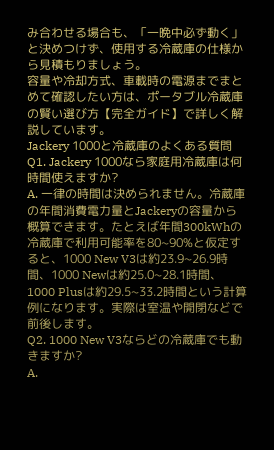み合わせる場合も、「一晩中必ず動く」と決めつけず、使用する冷蔵庫の仕様から見積もりましょう。
容量や冷却方式、車載時の電源までまとめて確認したい方は、ポータブル冷蔵庫の賢い選び方【完全ガイド】で詳しく解説しています。
Jackery 1000と冷蔵庫のよくある質問
Q1. Jackery 1000なら家庭用冷蔵庫は何時間使えますか?
A. 一律の時間は決められません。冷蔵庫の年間消費電力量とJackeryの容量から概算できます。たとえば年間300kWhの冷蔵庫で利用可能率を80~90%と仮定すると、1000 New V3は約23.9~26.9時間、1000 Newは約25.0~28.1時間、1000 Plusは約29.5~33.2時間という計算例になります。実際は室温や開閉などで前後します。
Q2. 1000 New V3ならどの冷蔵庫でも動きますか?
A.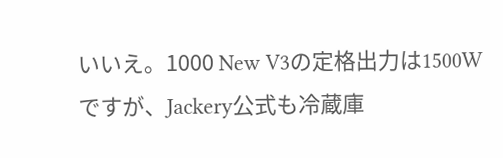いいえ。1000 New V3の定格出力は1500Wですが、Jackery公式も冷蔵庫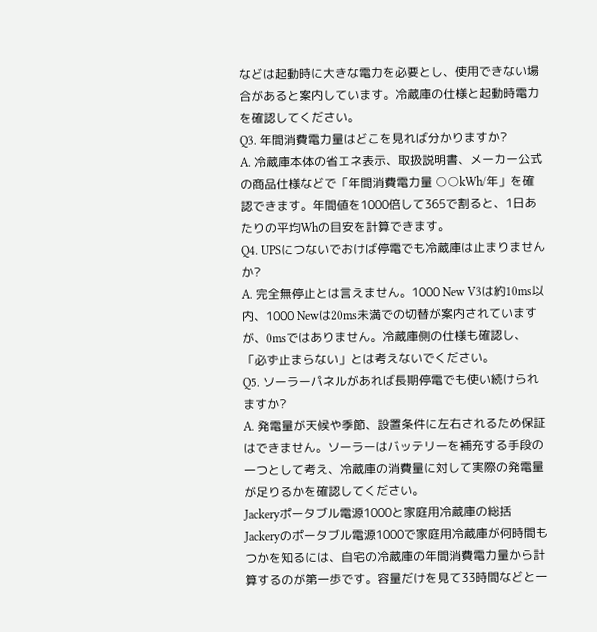などは起動時に大きな電力を必要とし、使用できない場合があると案内しています。冷蔵庫の仕様と起動時電力を確認してください。
Q3. 年間消費電力量はどこを見れば分かりますか?
A. 冷蔵庫本体の省エネ表示、取扱説明書、メーカー公式の商品仕様などで「年間消費電力量 ○○kWh/年」を確認できます。年間値を1000倍して365で割ると、1日あたりの平均Whの目安を計算できます。
Q4. UPSにつないでおけば停電でも冷蔵庫は止まりませんか?
A. 完全無停止とは言えません。1000 New V3は約10ms以内、1000 Newは20ms未満での切替が案内されていますが、0msではありません。冷蔵庫側の仕様も確認し、「必ず止まらない」とは考えないでください。
Q5. ソーラーパネルがあれば長期停電でも使い続けられますか?
A. 発電量が天候や季節、設置条件に左右されるため保証はできません。ソーラーはバッテリーを補充する手段の一つとして考え、冷蔵庫の消費量に対して実際の発電量が足りるかを確認してください。
Jackeryポータブル電源1000と家庭用冷蔵庫の総括
Jackeryのポータブル電源1000で家庭用冷蔵庫が何時間もつかを知るには、自宅の冷蔵庫の年間消費電力量から計算するのが第一歩です。容量だけを見て33時間などと一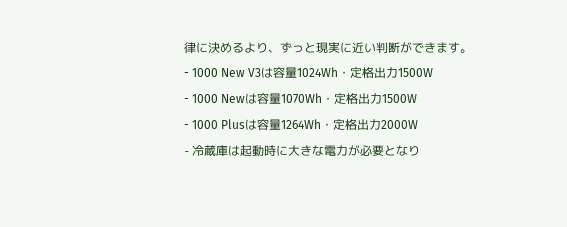律に決めるより、ずっと現実に近い判断ができます。
- 1000 New V3は容量1024Wh・定格出力1500W
- 1000 Newは容量1070Wh・定格出力1500W
- 1000 Plusは容量1264Wh・定格出力2000W
- 冷蔵庫は起動時に大きな電力が必要となり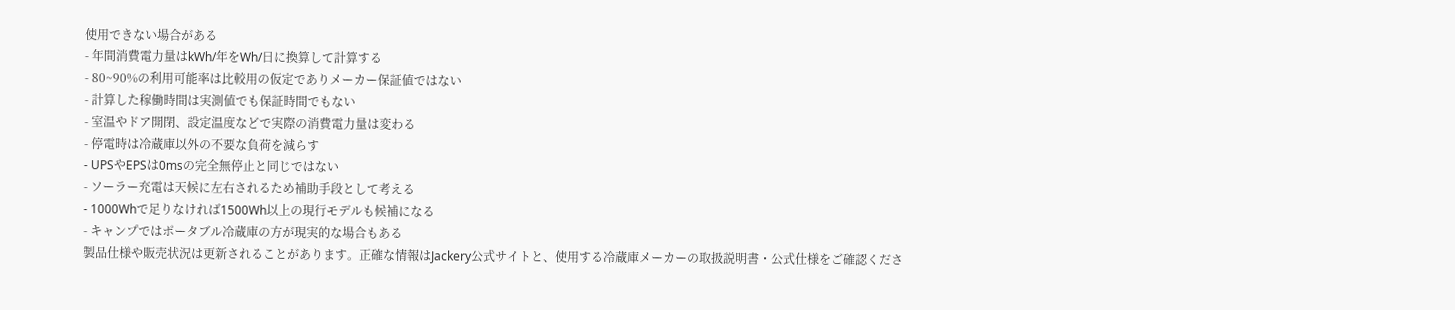使用できない場合がある
- 年間消費電力量はkWh/年をWh/日に換算して計算する
- 80~90%の利用可能率は比較用の仮定でありメーカー保証値ではない
- 計算した稼働時間は実測値でも保証時間でもない
- 室温やドア開閉、設定温度などで実際の消費電力量は変わる
- 停電時は冷蔵庫以外の不要な負荷を減らす
- UPSやEPSは0msの完全無停止と同じではない
- ソーラー充電は天候に左右されるため補助手段として考える
- 1000Whで足りなければ1500Wh以上の現行モデルも候補になる
- キャンプではポータブル冷蔵庫の方が現実的な場合もある
製品仕様や販売状況は更新されることがあります。正確な情報はJackery公式サイトと、使用する冷蔵庫メーカーの取扱説明書・公式仕様をご確認くださ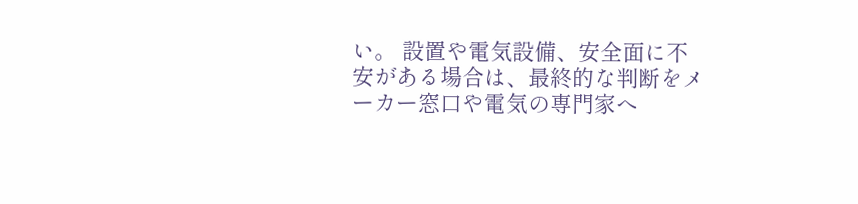い。 設置や電気設備、安全面に不安がある場合は、最終的な判断をメーカー窓口や電気の専門家へ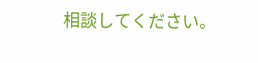相談してください。